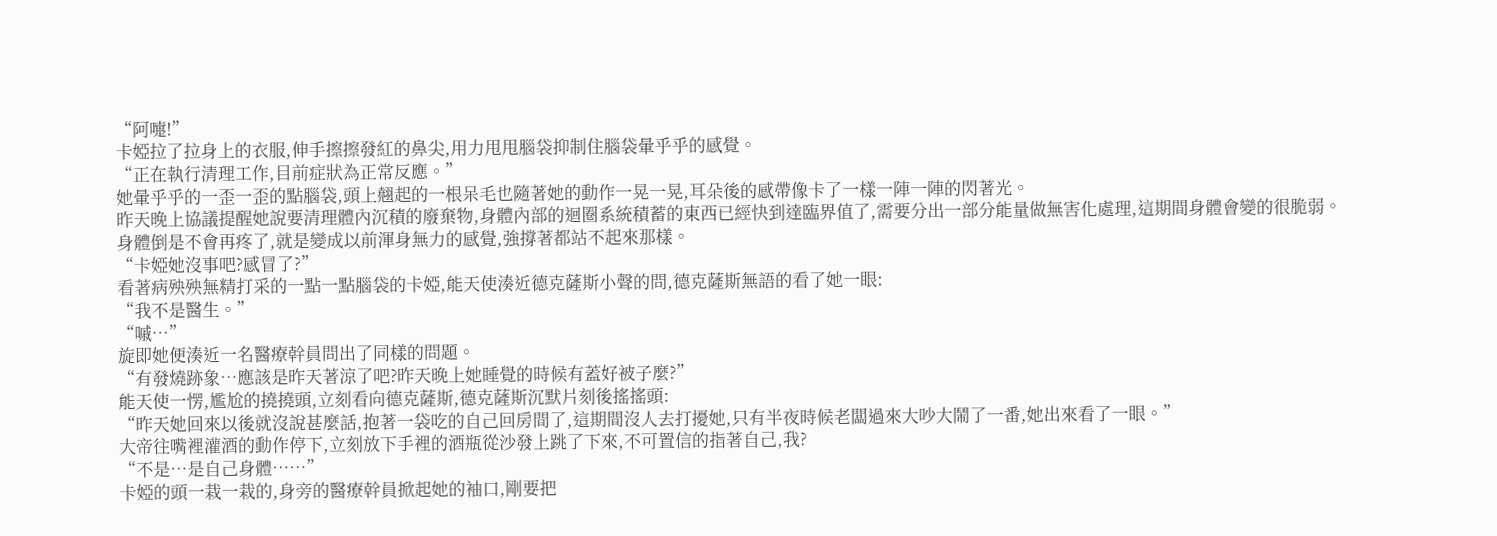“阿嚏!”
卡婭拉了拉身上的衣服,伸手擦擦發紅的鼻尖,用力甩甩腦袋抑制住腦袋暈乎乎的感覺。
“正在執行清理工作,目前症狀為正常反應。”
她暈乎乎的一歪一歪的點腦袋,頭上翹起的一根呆毛也隨著她的動作一晃一晃,耳朵後的感帶像卡了一樣一陣一陣的閃著光。
昨天晚上協議提醒她說要清理體內沉積的廢棄物,身體內部的迴圈系統積蓄的東西已經快到達臨界值了,需要分出一部分能量做無害化處理,這期間身體會變的很脆弱。
身體倒是不會再疼了,就是變成以前渾身無力的感覺,強撐著都站不起來那樣。
“卡婭她沒事吧?感冒了?”
看著病殃殃無精打采的一點一點腦袋的卡婭,能天使湊近德克薩斯小聲的問,德克薩斯無語的看了她一眼:
“我不是醫生。”
“嘁…”
旋即她便湊近一名醫療幹員問出了同樣的問題。
“有發燒跡象…應該是昨天著涼了吧?昨天晚上她睡覺的時候有蓋好被子麼?”
能天使一愣,尷尬的撓撓頭,立刻看向德克薩斯,德克薩斯沉默片刻後搖搖頭:
“昨天她回來以後就沒說甚麼話,抱著一袋吃的自己回房間了,這期間沒人去打擾她,只有半夜時候老闆過來大吵大鬧了一番,她出來看了一眼。”
大帝往嘴裡灌酒的動作停下,立刻放下手裡的酒瓶從沙發上跳了下來,不可置信的指著自己,我?
“不是…是自己身體……”
卡婭的頭一栽一栽的,身旁的醫療幹員掀起她的袖口,剛要把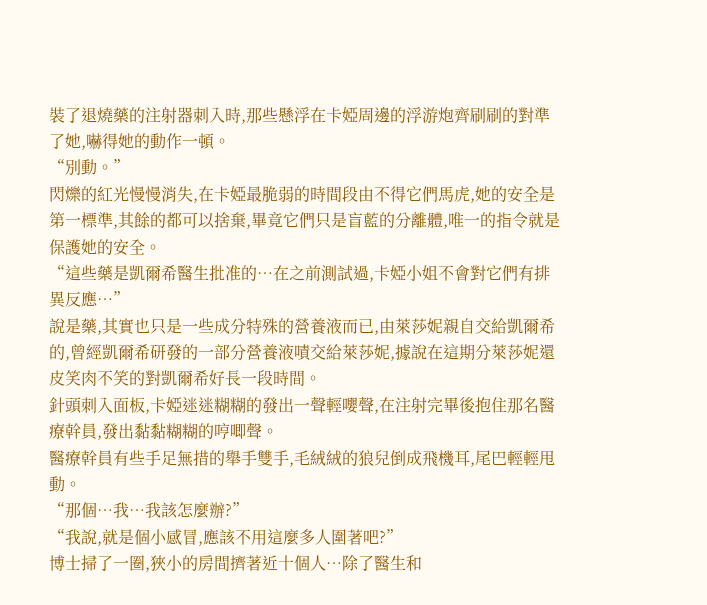裝了退燒藥的注射器刺入時,那些懸浮在卡婭周邊的浮游炮齊刷刷的對準了她,嚇得她的動作一頓。
“別動。”
閃爍的紅光慢慢消失,在卡婭最脆弱的時間段由不得它們馬虎,她的安全是第一標準,其餘的都可以捨棄,畢竟它們只是盲藍的分離體,唯一的指令就是保護她的安全。
“這些藥是凱爾希醫生批准的…在之前測試過,卡婭小姐不會對它們有排異反應…”
說是藥,其實也只是一些成分特殊的營養液而已,由萊莎妮親自交給凱爾希的,曾經凱爾希研發的一部分營養液嘖交給萊莎妮,據說在這期分萊莎妮還皮笑肉不笑的對凱爾希好長一段時間。
針頭刺入面板,卡婭迷迷糊糊的發出一聲輕嚶聲,在注射完畢後抱住那名醫療幹員,發出黏黏糊糊的哼唧聲。
醫療幹員有些手足無措的舉手雙手,毛絨絨的狼兒倒成飛機耳,尾巴輕輕甩動。
“那個…我…我該怎麼辦?”
“我說,就是個小感冒,應該不用這麼多人圍著吧?”
博士掃了一圈,狹小的房間擠著近十個人…除了醫生和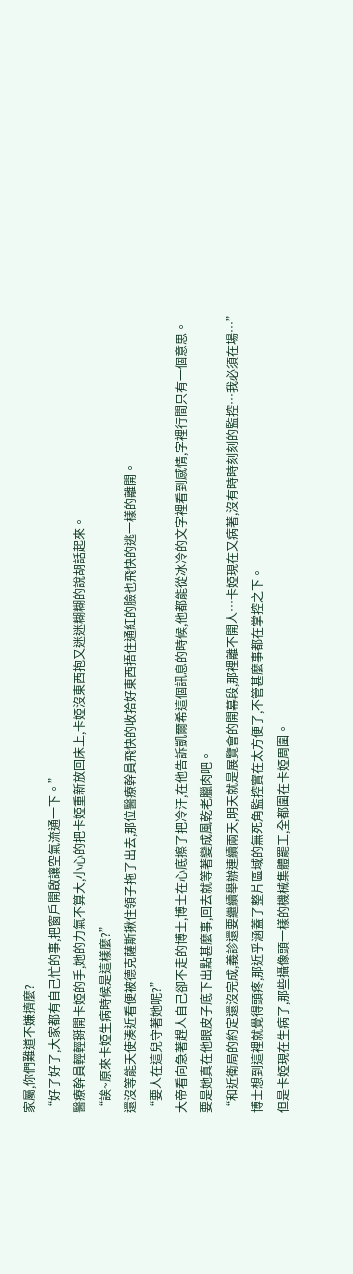家屬,你們難道不嫌擠麼?
“好了好了,大家都有自己忙的事,把窗戶開啟讓空氣流通一下。”
醫療幹員輕輕掰開卡婭的手,她的力氣不算大,小心的把卡婭重新放回床上,卡婭沒東西抱又迷迷糊糊的說胡話起來。
“誒~原來卡婭生病時候是這樣麼?”
還沒等能天使湊近看便被德克薩斯揪住領子拖了出去,那位醫療幹員飛快的收拾好東西捂住通紅的臉也飛快的逃一樣的離開。
“要人在這兒守著她呢?”
大帝看向急著趕人自己卻不走的博士,博士在心底擦了把冷汗,在他告訴凱爾希這個訊息的時候,他都能從冰冷的文字裡看到感情,字裡行間只有一個意思。
要是她真在他眼皮子底下出點甚麼事,回去就等著變成風乾老臘肉吧。
“和近衛局的約定還沒完成,義診還要繼續舉辦連續兩天,明天就是展覽會的開幕段,那裡離不開人…卡婭現在又病著,沒有時時刻刻的監控…我必須在場…”
博士想到這裡就覺得頭疼,那近乎涵蓋了整片區域的無死角監控實在太方便了,不管甚麼事都在掌控之下。
但是卡婭現在生病了,那些攝像頭一樣的機械集體罷工,全都圍在卡婭周圍。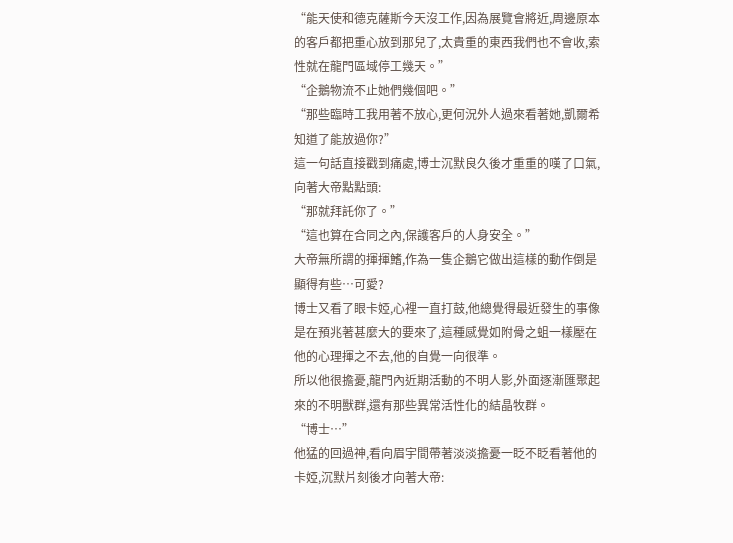“能天使和德克薩斯今天沒工作,因為展覽會將近,周邊原本的客戶都把重心放到那兒了,太貴重的東西我們也不會收,索性就在龍門區域停工幾天。”
“企鵝物流不止她們幾個吧。”
“那些臨時工我用著不放心,更何況外人過來看著她,凱爾希知道了能放過你?”
這一句話直接戳到痛處,博士沉默良久後才重重的嘆了口氣,向著大帝點點頭:
“那就拜託你了。”
“這也算在合同之內,保護客戶的人身安全。”
大帝無所謂的揮揮鰭,作為一隻企鵝它做出這樣的動作倒是顯得有些…可愛?
博士又看了眼卡婭,心裡一直打鼓,他總覺得最近發生的事像是在預兆著甚麼大的要來了,這種感覺如附骨之蛆一樣壓在他的心理揮之不去,他的自覺一向很準。
所以他很擔憂,龍門內近期活動的不明人影,外面逐漸匯聚起來的不明獸群,還有那些異常活性化的結晶牧群。
“博士…”
他猛的回過神,看向眉宇間帶著淡淡擔憂一眨不眨看著他的卡婭,沉默片刻後才向著大帝: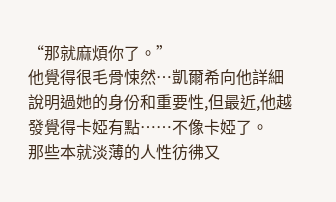“那就麻煩你了。”
他覺得很毛骨悚然…凱爾希向他詳細說明過她的身份和重要性,但最近,他越發覺得卡婭有點……不像卡婭了。
那些本就淡薄的人性彷彿又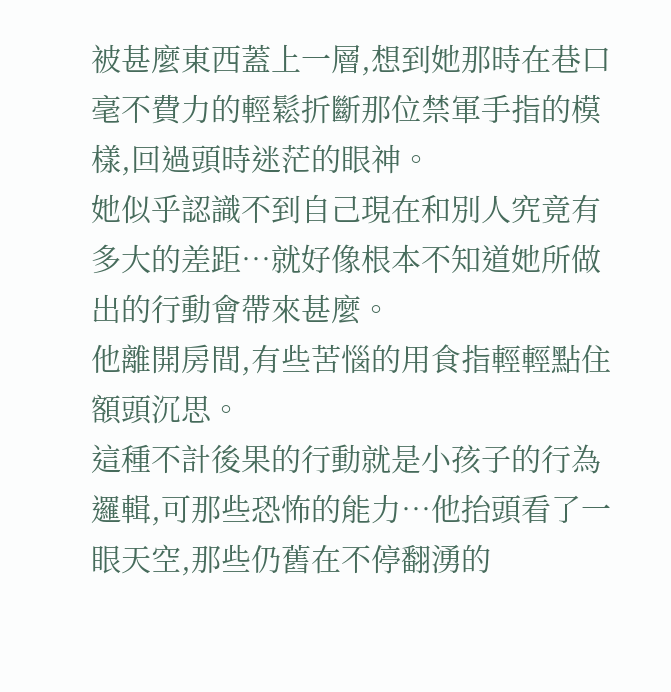被甚麼東西蓋上一層,想到她那時在巷口毫不費力的輕鬆折斷那位禁軍手指的模樣,回過頭時迷茫的眼神。
她似乎認識不到自己現在和別人究竟有多大的差距…就好像根本不知道她所做出的行動會帶來甚麼。
他離開房間,有些苦惱的用食指輕輕點住額頭沉思。
這種不計後果的行動就是小孩子的行為邏輯,可那些恐怖的能力…他抬頭看了一眼天空,那些仍舊在不停翻湧的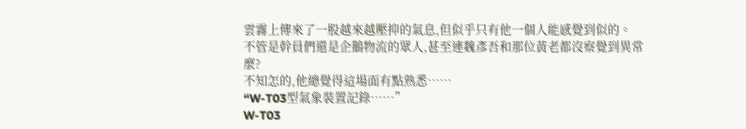雲霧上傳來了一股越來越壓抑的氣息,但似乎只有他一個人能感覺到似的。
不管是幹員們還是企鵝物流的眾人,甚至連魏彥吾和那位黃老都沒察覺到異常麼?
不知怎的,他總覺得這場面有點熟悉……
“W-T03型氣象裝置記錄……”
W-T03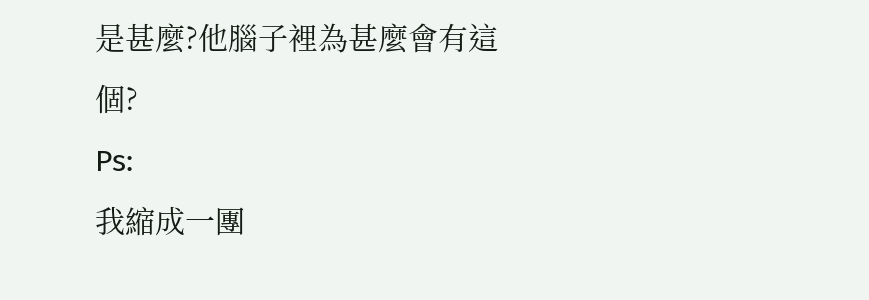是甚麼?他腦子裡為甚麼會有這個?
Ps:
我縮成一團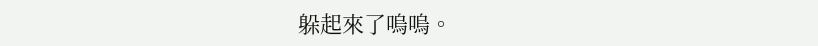躲起來了嗚嗚。